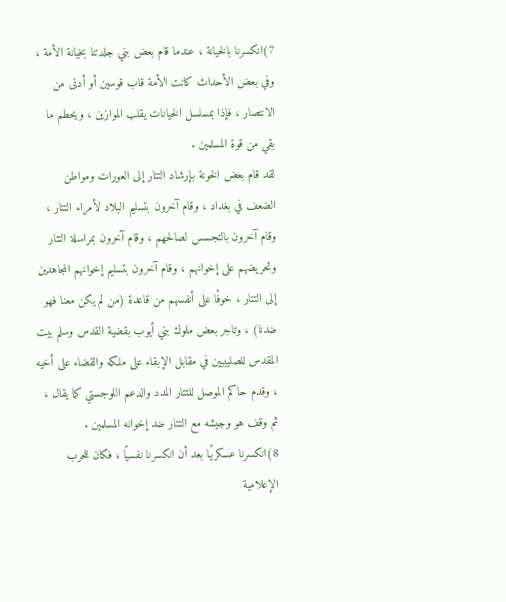7)انكسرنا بالخيانة ، عندما قام بعض بني جلدتنا بخيانة الأمة ، وفي بعض الأحداث كانت الأمة قاب قوسين أو أدنى من الانتصار ، فإذا بمسلسل الخيانات يقلب الموازين ، ويحطم ما بقي من قوة المسلمين .
لقد قام بعض الخونة بإرشاد التتار إلى العورات ومواطن الضعف في بغداد ، وقام آخرون بتسليم البلاد لأمراء التتار ، وقام آخرون بالتجسس لصالحهم ، وقام آخرون بمراسلة التتار وتحريضهم على إخوانهم ، وقام آخرون بتسليم إخوانهم المجاهدين إلى التتار ، خوفًا على أنفسهم من قاعدة (من لم يكن معنا فهو ضدنا) ، وتاجر بعض ملوك بني أيوب بقضية القدس وسلم بيت المقدس للصليبيين في مقابل الإبقاء على ملكه والقضاء على أخيه ، وقدم حاكم الموصل للتتار المدد والدعم اللوجستي كما يقال ، ثم وقف هو وجيشه مع التتار ضد إخوانه المسلمين .
8)انكسرنا عسكريًا بعد أن انكسرنا نفسيًا ، فكان للحرب الإعلامية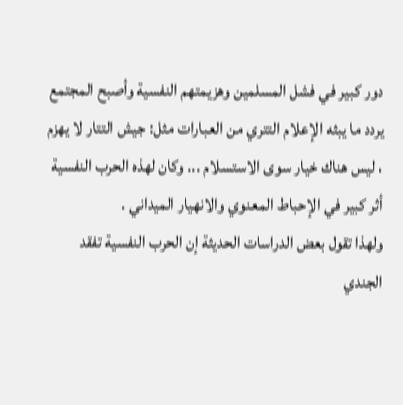دور كبير في فشل المسلمين وهزيمتهم النفسية وأصبح المجتمع يردد ما يبثه الإعلام التتري من العبارات مثل: جيش التتار لا يهزم ، ليس هناك خيار سوى الاستسلام ... وكان لهذه الحرب النفسية أثر كبير في الإحباط المعنوي والانهيار الميداني .
ولهذا تقول بعض الدراسات الحديثة إن الحرب النفسية تفقد الجندي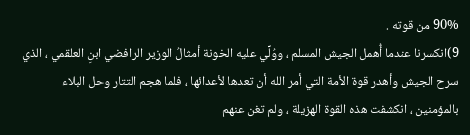90% من قوته .
9)انكسرنا عندما أُهمل الجيش المسلم ، ووُلِّي عليه الخونة أمثالُ الوزير الرافضي ابنِ العلقمي ، الذي سرح الجيش وأهدر قوة الأمة التي أمر الله أن تعدها لأعدائها ، فلما هجم التتار وحل البلاء بالمؤمنين ، انكشفت هذه القوة الهزيلة ، ولم تغن عنهم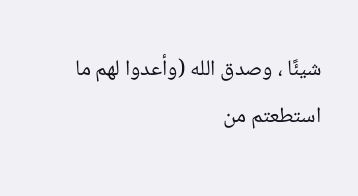شيئًا ، وصدق الله (وأعدوا لهم ما استطعتم من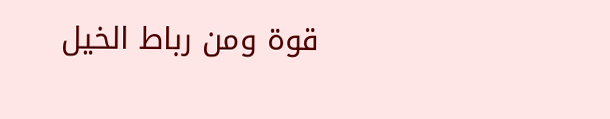قوة ومن رباط الخيل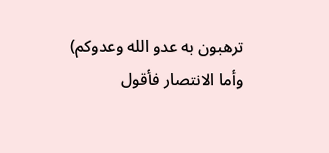ترهبون به عدو الله وعدوكم)
وأما الانتصار فأقول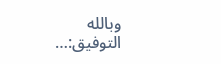وبالله التوفيق:…